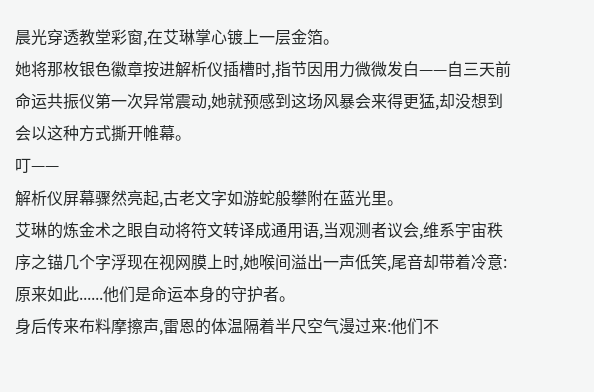晨光穿透教堂彩窗,在艾琳掌心镀上一层金箔。
她将那枚银色徽章按进解析仪插槽时,指节因用力微微发白——自三天前命运共振仪第一次异常震动,她就预感到这场风暴会来得更猛,却没想到会以这种方式撕开帷幕。
叮——
解析仪屏幕骤然亮起,古老文字如游蛇般攀附在蓝光里。
艾琳的炼金术之眼自动将符文转译成通用语,当观测者议会,维系宇宙秩序之锚几个字浮现在视网膜上时,她喉间溢出一声低笑,尾音却带着冷意:原来如此......他们是命运本身的守护者。
身后传来布料摩擦声,雷恩的体温隔着半尺空气漫过来:他们不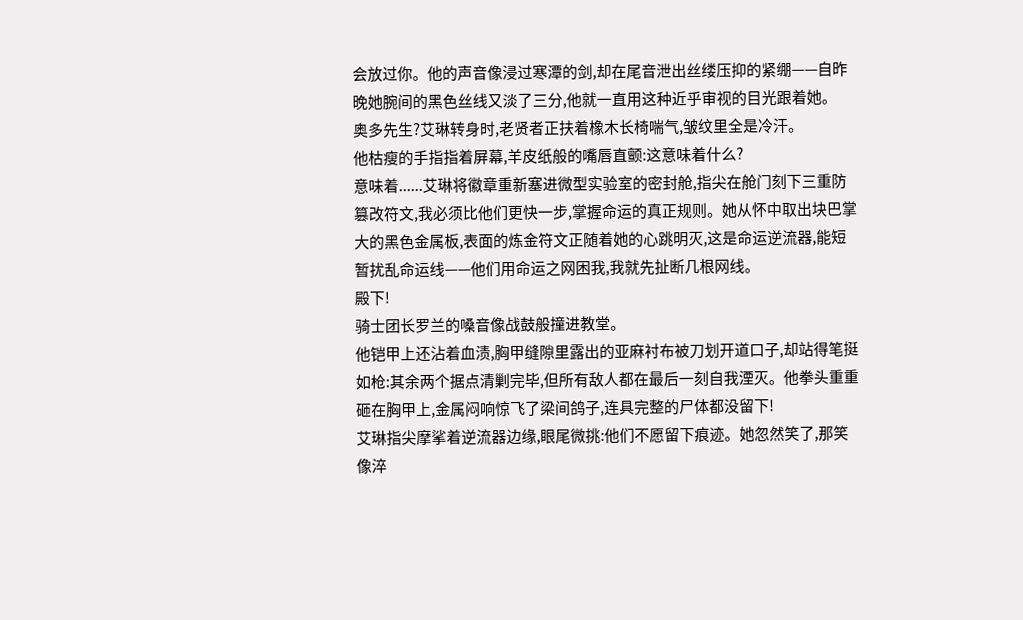会放过你。他的声音像浸过寒潭的剑,却在尾音泄出丝缕压抑的紧绷——自昨晚她腕间的黑色丝线又淡了三分,他就一直用这种近乎审视的目光跟着她。
奥多先生?艾琳转身时,老贤者正扶着橡木长椅喘气,皱纹里全是冷汗。
他枯瘦的手指指着屏幕,羊皮纸般的嘴唇直颤:这意味着什么?
意味着......艾琳将徽章重新塞进微型实验室的密封舱,指尖在舱门刻下三重防篡改符文,我必须比他们更快一步,掌握命运的真正规则。她从怀中取出块巴掌大的黑色金属板,表面的炼金符文正随着她的心跳明灭,这是命运逆流器,能短暂扰乱命运线——他们用命运之网困我,我就先扯断几根网线。
殿下!
骑士团长罗兰的嗓音像战鼓般撞进教堂。
他铠甲上还沾着血渍,胸甲缝隙里露出的亚麻衬布被刀划开道口子,却站得笔挺如枪:其余两个据点清剿完毕,但所有敌人都在最后一刻自我湮灭。他拳头重重砸在胸甲上,金属闷响惊飞了梁间鸽子,连具完整的尸体都没留下!
艾琳指尖摩挲着逆流器边缘,眼尾微挑:他们不愿留下痕迹。她忽然笑了,那笑像淬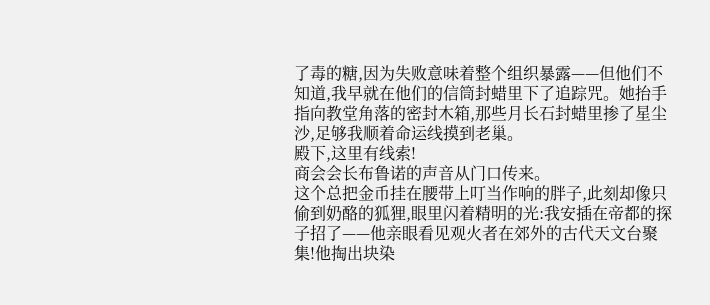了毒的糖,因为失败意味着整个组织暴露——但他们不知道,我早就在他们的信筒封蜡里下了追踪咒。她抬手指向教堂角落的密封木箱,那些月长石封蜡里掺了星尘沙,足够我顺着命运线摸到老巢。
殿下,这里有线索!
商会会长布鲁诺的声音从门口传来。
这个总把金币挂在腰带上叮当作响的胖子,此刻却像只偷到奶酪的狐狸,眼里闪着精明的光:我安插在帝都的探子招了——他亲眼看见观火者在郊外的古代天文台聚集!他掏出块染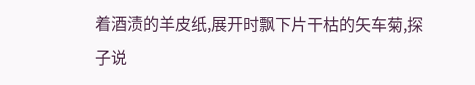着酒渍的羊皮纸,展开时飘下片干枯的矢车菊,探子说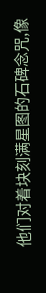他们对着块刻满星图的石碑念咒,像